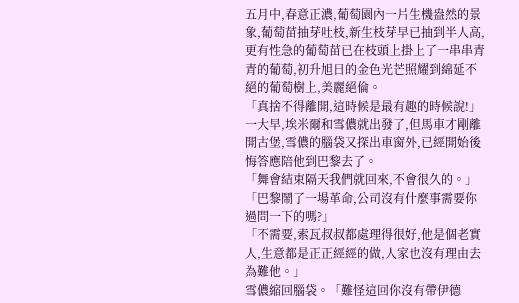五月中,春意正濃,葡萄園內一片生機盎然的景象,葡萄苗抽芽吐枝,新生枝芽早已抽到半人高,更有性急的葡萄苗已在枝頭上掛上了一串串青青的葡萄,初升旭日的金色光芒照耀到綿延不絕的葡萄樹上,美麗絕倫。
「真捨不得離開,這時候是最有趣的時候說!」
一大早,埃米爾和雪儂就出發了,但馬車才剛離開古堡,雪儂的腦袋又探出車窗外,已經開始後悔答應陪他到巴黎去了。
「舞會結束隔天我們就回來,不會很久的。」
「巴黎鬧了一場革命,公司沒有什麼事需要你過問一下的嗎?」
「不需要,索瓦叔叔都處理得很好,他是個老實人,生意都是正正經經的做,人家也沒有理由去為難他。」
雪儂縮回腦袋。「難怪這回你沒有帶伊德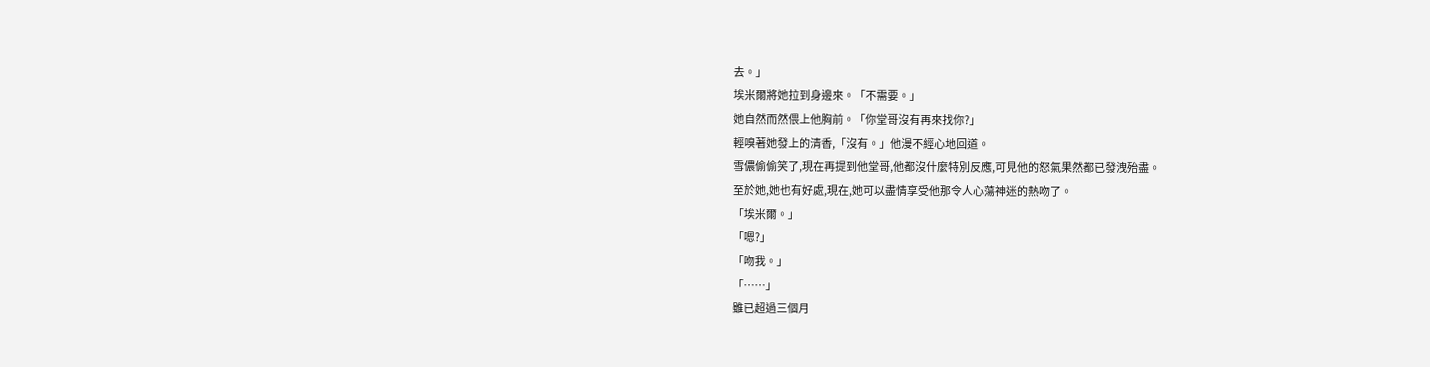去。」
埃米爾將她拉到身邊來。「不需要。」
她自然而然偎上他胸前。「你堂哥沒有再來找你?」
輕嗅著她發上的清香,「沒有。」他漫不經心地回道。
雪儂偷偷笑了,現在再提到他堂哥,他都沒什麼特別反應,可見他的怒氣果然都已發洩殆盡。
至於她,她也有好處,現在,她可以盡情享受他那令人心蕩神迷的熱吻了。
「埃米爾。」
「嗯?」
「吻我。」
「……」
雖已超過三個月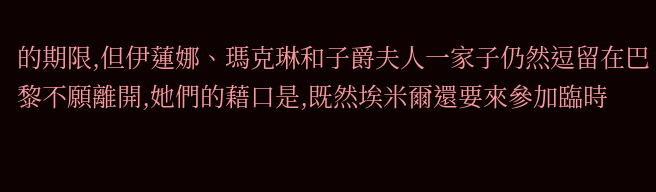的期限,但伊蓮娜、瑪克琳和子爵夫人一家子仍然逗留在巴黎不願離開,她們的藉口是,既然埃米爾還要來參加臨時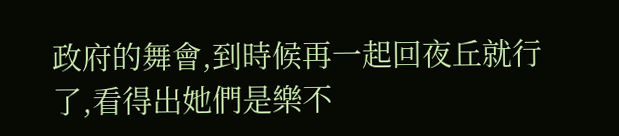政府的舞會,到時候再一起回夜丘就行了,看得出她們是樂不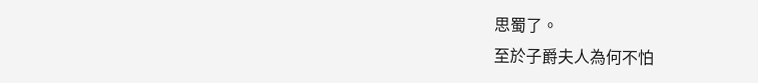思蜀了。
至於子爵夫人為何不怕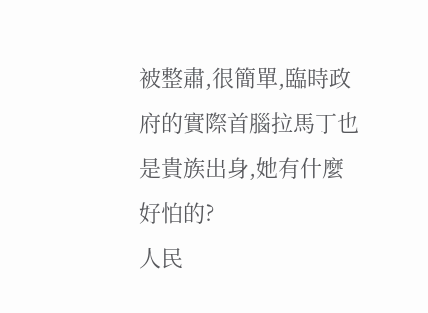被整肅,很簡單,臨時政府的實際首腦拉馬丁也是貴族出身,她有什麼好怕的?
人民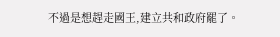不過是想趕走國王,建立共和政府罷了。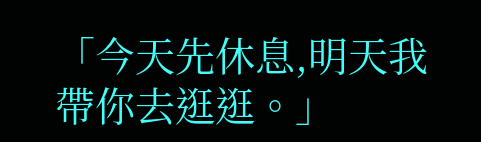「今天先休息,明天我帶你去逛逛。」